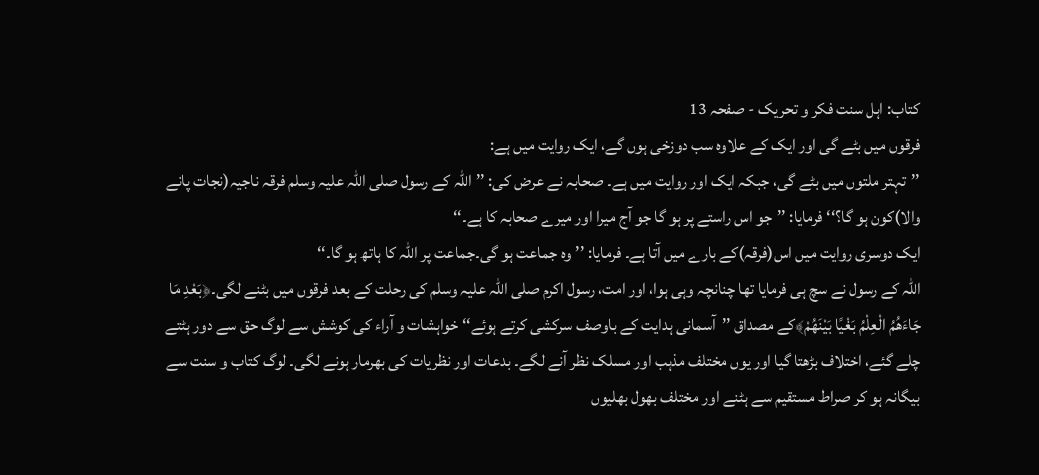کتاب: اہل سنت فکر و تحریک - صفحہ 13
فرقوں میں بٹے گی اور ایک کے علاوہ سب دوزخی ہوں گے، ایک روایت میں ہے:
’’تہتر ملتوں میں بٹے گی، جبکہ ایک اور روایت میں ہے۔ صحابہ نے عرض کی: ’’اللہ کے رسول صلی اللہ علیہ وسلم فرقہ ناجیہ(نجات پانے والا)کون ہو گا؟‘‘ فرمایا: ’’جو اس راستے پر ہو گا جو آج میرا اور میرے صحابہ کا ہے۔‘‘
ایک دوسری روایت میں اس(فرقہ)کے بارے میں آتا ہے۔ فرمایا: ’’وہ جماعت ہو گی۔جماعت پر اللہ کا ہاتھ ہو گا۔‘‘
اللہ کے رسول نے سچ ہی فرمایا تھا چنانچہ وہی ہوا، اور امت، رسول اکرم صلی اللہ علیہ وسلم کی رحلت کے بعد فرقوں میں بٹنے لگی۔﴿بَعْدِ مَا جَاءَهُمُ الْعِلْمُ بَغْيًا بَيْنَهُمْ﴾کے مصداق ’’آسمانی ہدایت کے باوصف سرکشی کرتے ہوئے‘‘ خواہشات و آراء کی کوشش سے لوگ حق سے دور ہٹتے چلے گئے، اختلاف بڑھتا گیا اور یوں مختلف مذہب اور مسلک نظر آنے لگے۔ بدعات اور نظریات کی بھرمار ہونے لگی۔ لوگ کتاب و سنت سے بیگانہ ہو کر صراط مستقیم سے ہٹنے اور مختلف بھول بھلیوں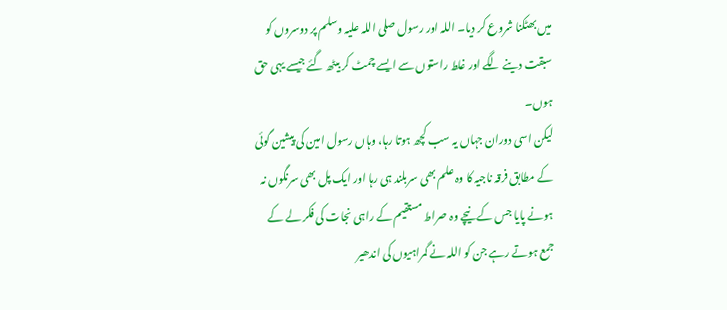میں بھٹکنا شروع کر دیا۔ اللہ اور رسول صلی اللہ علیہ وسلم پر دوسروں کو سبقت دینے لگے اور غلط راستوں سے ایسے چمٹ کر بیٹھ گئے جیسے یہی حق ہوں۔
لیکن اسی دوران جہاں یہ سب کچھ ہوتا رہا، وہاں رسول امین کی پیشین گوئی کے مطابق فرقہ ناجیہ کا وہ علم بھی سربلند ہی رہا اور ایک پل بھی سرنگوں نہ ہونے پایا جس کے نیچے وہ صراط مستقیم کے راہی نجات کی فکر لے کے جمع ہوتے رہے جن کو اللہ نے گمراہیوں کی اندھیر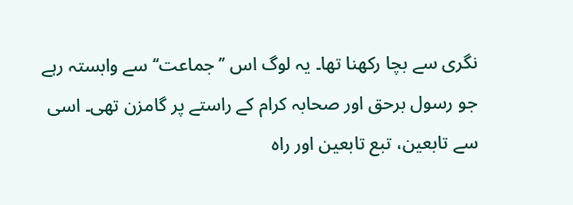نگری سے بچا رکھنا تھا۔ یہ لوگ اس ’’جماعت‘‘ سے وابستہ رہے جو رسول برحق اور صحابہ کرام کے راستے پر گامزن تھی۔ اسی سے تابعین، تبع تابعین اور راہ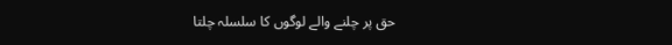حق پر چلنے والے لوگوں کا سلسلہ چلتا